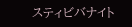スティビバナイト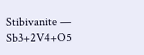Stibivanite — Sb3+2V4+O5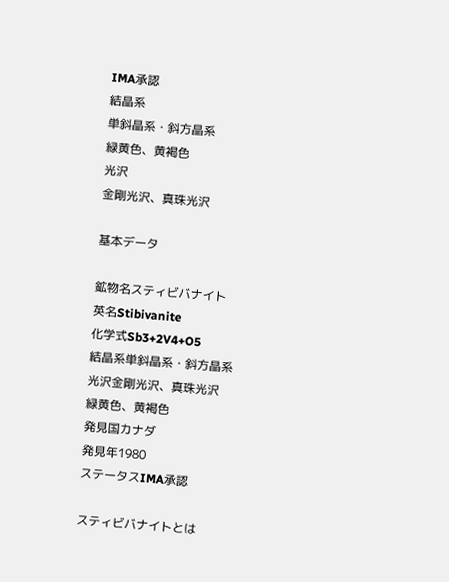IMA承認
結晶系
単斜晶系・斜方晶系
緑黄色、黄褐色
光沢
金剛光沢、真珠光沢

基本データ

鉱物名スティビバナイト
英名Stibivanite
化学式Sb3+2V4+O5
結晶系単斜晶系・斜方晶系
光沢金剛光沢、真珠光沢
緑黄色、黄褐色
発見国カナダ
発見年1980
ステータスIMA承認

スティビバナイトとは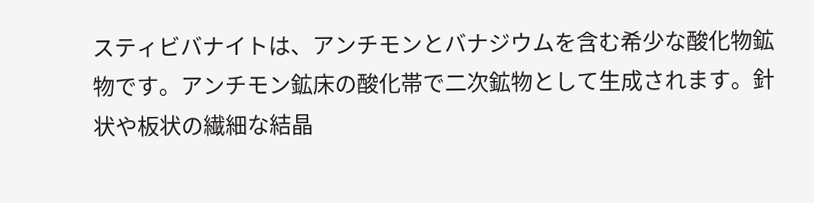スティビバナイトは、アンチモンとバナジウムを含む希少な酸化物鉱物です。アンチモン鉱床の酸化帯で二次鉱物として生成されます。針状や板状の繊細な結晶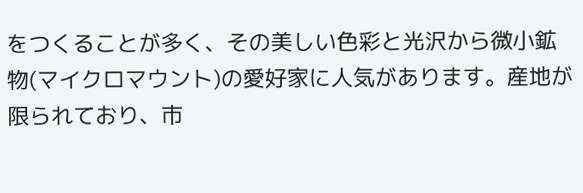をつくることが多く、その美しい色彩と光沢から微小鉱物(マイクロマウント)の愛好家に人気があります。産地が限られており、市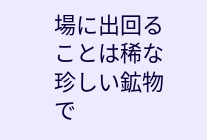場に出回ることは稀な珍しい鉱物で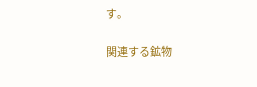す。

関連する鉱物